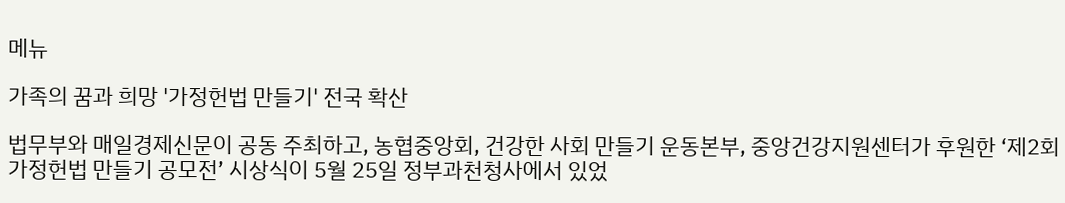메뉴

가족의 꿈과 희망 '가정헌법 만들기' 전국 확산

법무부와 매일경제신문이 공동 주최하고, 농협중앙회, 건강한 사회 만들기 운동본부, 중앙건강지원센터가 후원한 ‘제2회 가정헌법 만들기 공모전’ 시상식이 5월 25일 정부과천청사에서 있었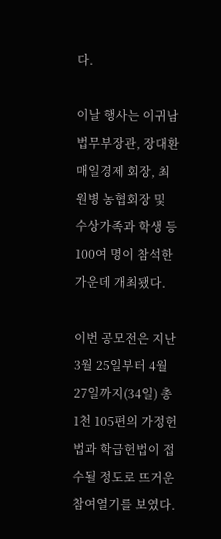다.

이날 행사는 이귀남 법무부장관, 장대환 매일경제 회장, 최원병 농협회장 및 수상가족과 학생 등 100여 명이 참석한 가운데 개최됐다.

이번 공모전은 지난 3월 25일부터 4월 27일까지(34일) 총 1천 105편의 가정헌법과 학급헌법이 접수될 정도로 뜨거운 참여열기를 보였다.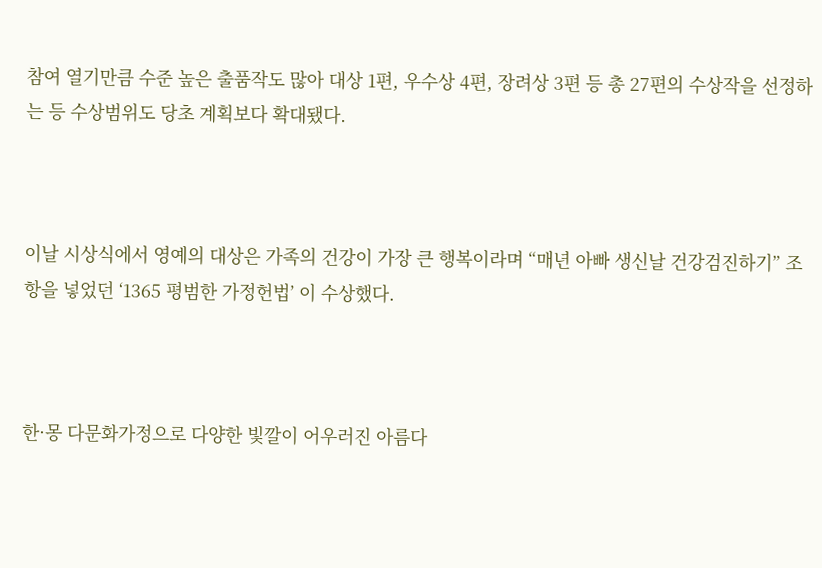참여 열기만큼 수준 높은 출품작도 많아 대상 1편, 우수상 4편, 장려상 3편 등 총 27편의 수상작을 선정하는 등 수상범위도 당초 계획보다 확대됐다.



이날 시상식에서 영예의 대상은 가족의 건강이 가장 큰 행복이라며 “매년 아빠 생신날 건강검진하기” 조항을 넣었던 ‘1365 평범한 가정헌법’ 이 수상했다.



한·몽 다문화가정으로 다양한 빛깔이 어우러진 아름다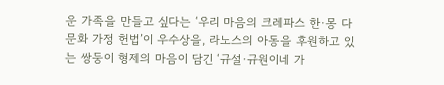운 가족을 만들고 싶다는 ‘우리 마음의 크레파스 한·몽 다문화 가정 헌법’이 우수상을, 라노스의 아동을 후원하고 있는 쌍둥이 형제의 마음이 담긴 ‘규설·규원이네 가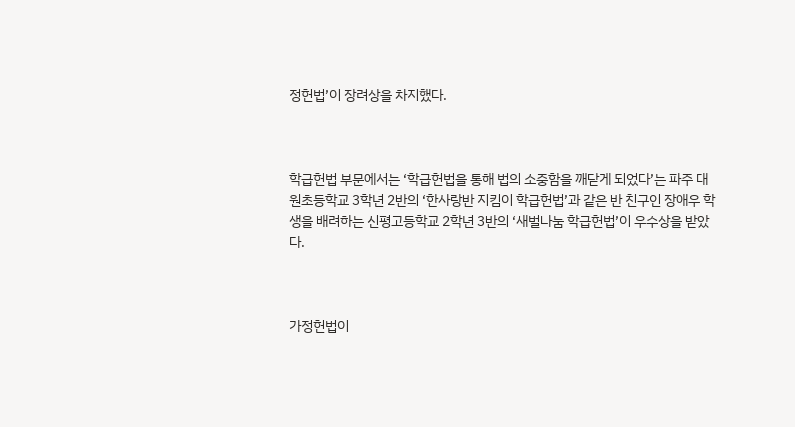정헌법’이 장려상을 차지했다.



학급헌법 부문에서는 ‘학급헌법을 통해 법의 소중함을 깨닫게 되었다’는 파주 대원초등학교 3학년 2반의 ‘한사랑반 지킴이 학급헌법’과 같은 반 친구인 장애우 학생을 배려하는 신평고등학교 2학년 3반의 ‘새벌나눔 학급헌법’이 우수상을 받았다.



가정헌법이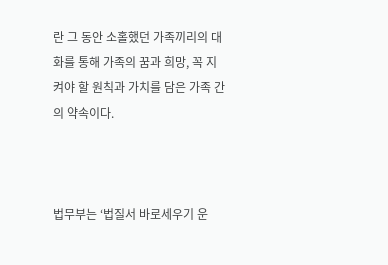란 그 동안 소홀했던 가족끼리의 대화를 통해 가족의 꿈과 희망, 꼭 지켜야 할 원칙과 가치를 담은 가족 간의 약속이다.



법무부는 ‘법질서 바로세우기 운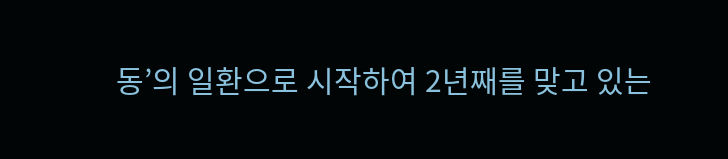동’의 일환으로 시작하여 2년째를 맞고 있는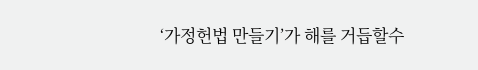‘가정헌법 만들기’가 해를 거듭할수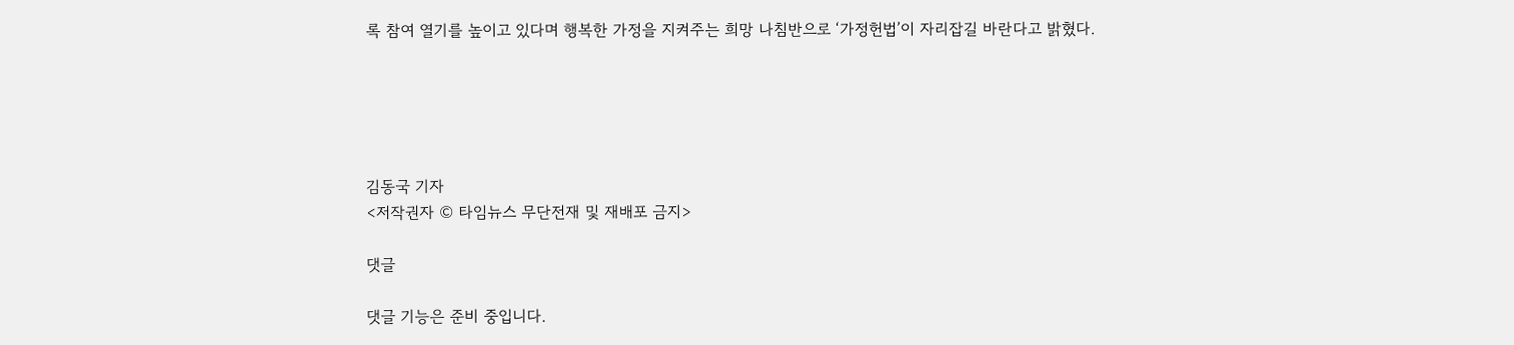록 참여 열기를 높이고 있다며 행복한 가정을 지켜주는 희망 나침반으로 ‘가정헌법’이 자리잡길 바란다고 밝혔다.





김동국 기자
<저작권자 © 타임뉴스 무단전재 및 재배포 금지>

댓글

댓글 기능은 준비 중입니다.